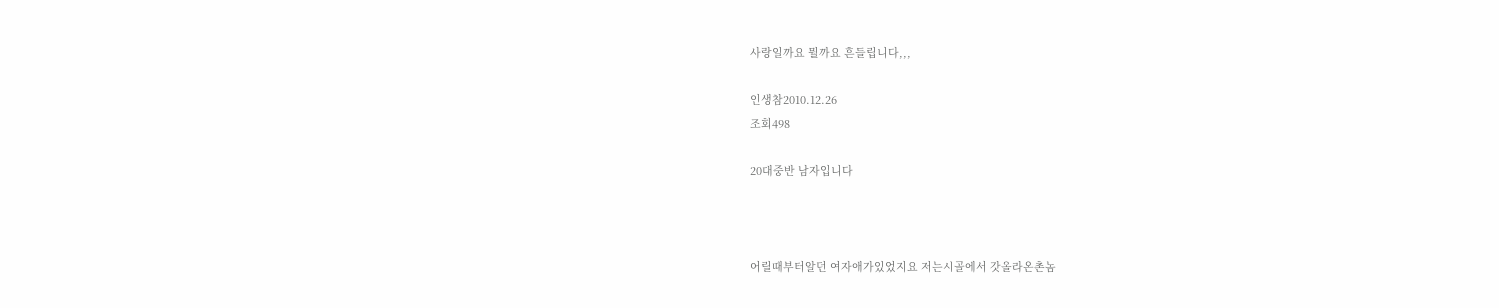사랑일까요 뭘까요 흔들립니다,,,

인생참2010.12.26
조회498

20대중반 남자입니다



어릴때부터알던 여자애가있었지요 저는시골에서 갓올라온촌놈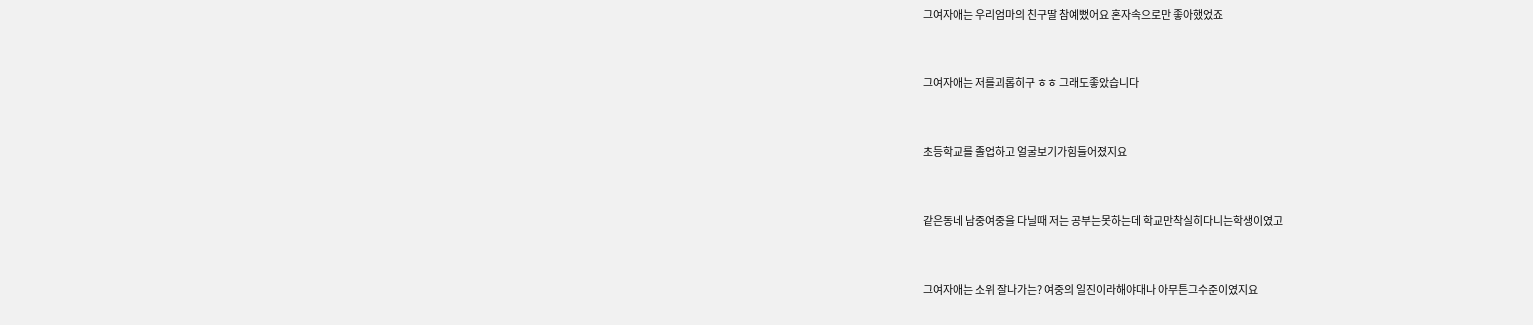그여자애는 우리엄마의 친구딸 참예뻤어요 혼자속으로만 좋아했었죠



그여자애는 저를괴롭히구 ㅎㅎ 그래도좋았습니다



초등학교를 졸업하고 얼굴보기가힘들어졌지요



같은동네 남중여중을 다닐때 저는 공부는못하는데 학교만착실히다니는학생이였고



그여자애는 소위 잘나가는? 여중의 일진이라해야대나 아무튼그수준이였지요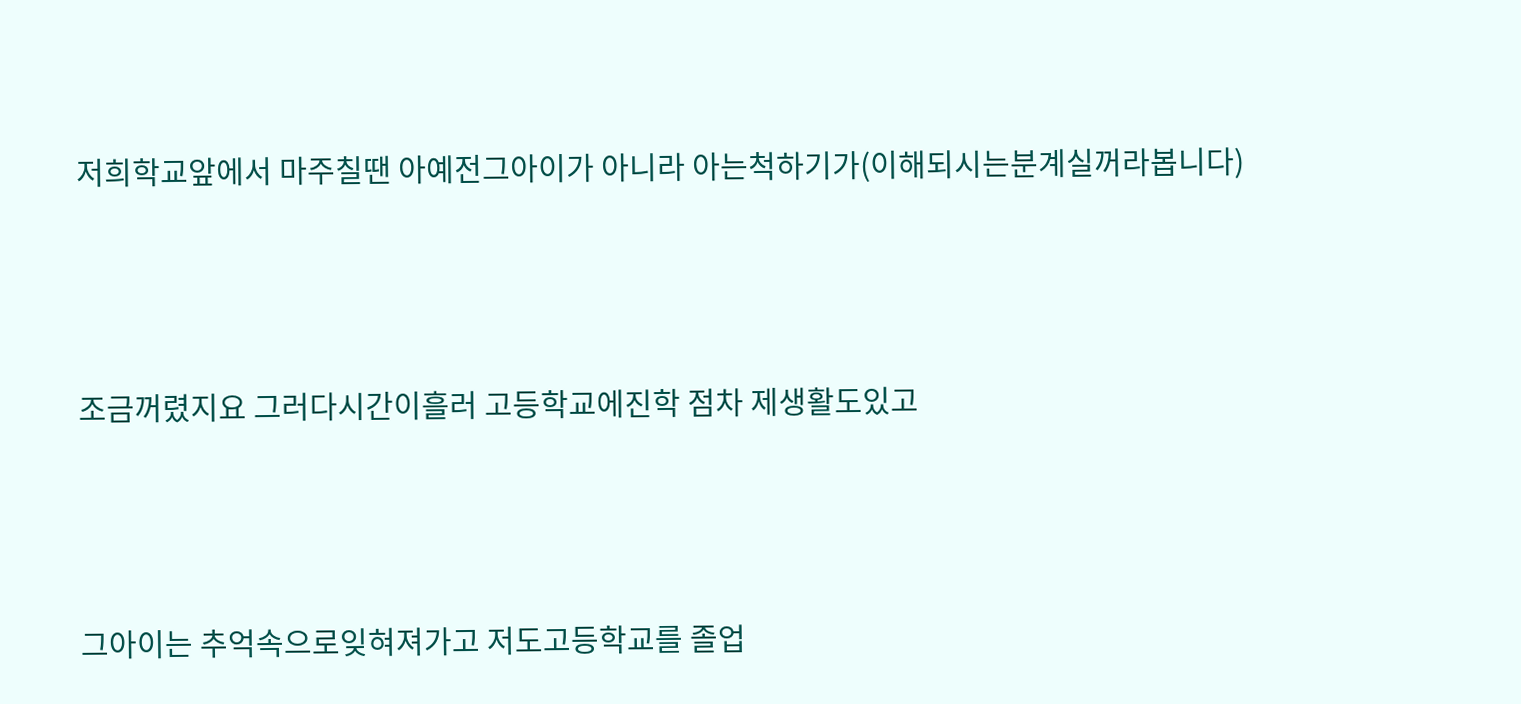저희학교앞에서 마주칠땐 아예전그아이가 아니라 아는척하기가(이해되시는분계실꺼라봅니다)



조금꺼렸지요 그러다시간이흘러 고등학교에진학 점차 제생활도있고



그아이는 추억속으로잊혀져가고 저도고등학교를 졸업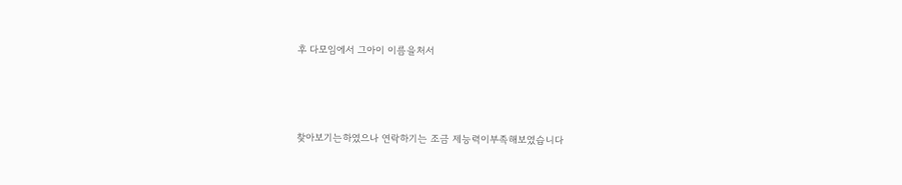후 다모임에서 그아이 이름을처서



찾아보기는하였으나 연락하기는 조금 제능력이부족해보였습니다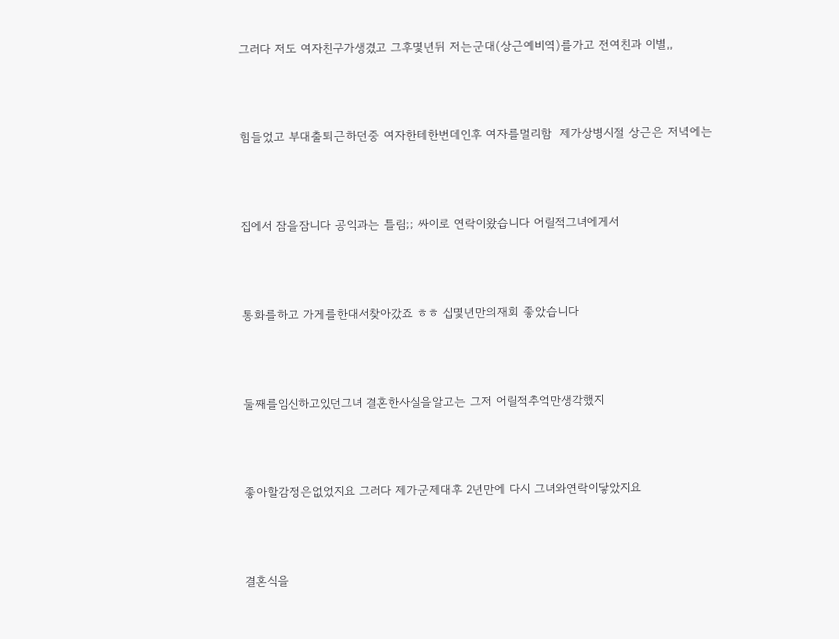그러다 저도 여자친구가생겼고 그후몇년뒤 저는군대(상근예비역)를가고 전여친과 이별,,



힘들었고 부대출퇴근하던중 여자한테한번데인후 여자를멀리함  제가상병시절 상근은 저녁에는



집에서 잠을잠니다 공익과는 틀림;; 싸이로 연락이왔습니다 어릴적그녀에게서



통화를하고 가게를한대서찾아갔죠 ㅎㅎ 십몇년만의재회 좋았습니다



둘째를임신하고있던그녀 결혼한사실을알고는 그저 어릴적추억만생각했지



좋아할감정은없었지요 그러다 제가군제대후 2년만에 다시 그녀와연락이닿았지요



결혼식을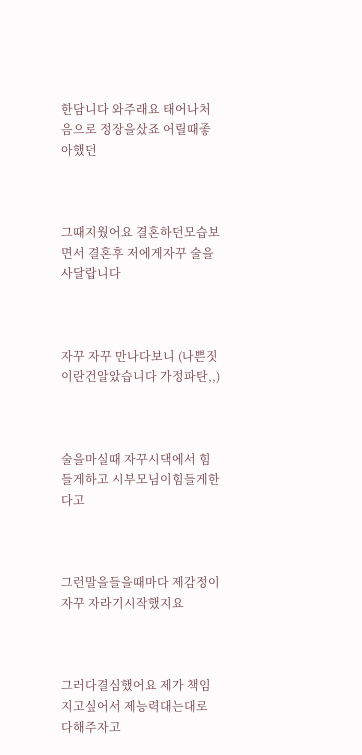한담니다 와주래요 태어나처음으로 정장을샀죠 어릴때좋아했던



그때지웠어요 결혼하던모습보면서 결혼후 저에게자꾸 술을사달랍니다



자꾸 자꾸 만나다보니 (나쁜짓이란건알았습니다 가정파탄,,)



술을마실때 자꾸시댁에서 힘들게하고 시부모님이힘들게한다고



그런말을들을때마다 제감정이자꾸 자라기시작했지요



그러다결심했어요 제가 책임지고싶어서 제능력대는대로 다해주자고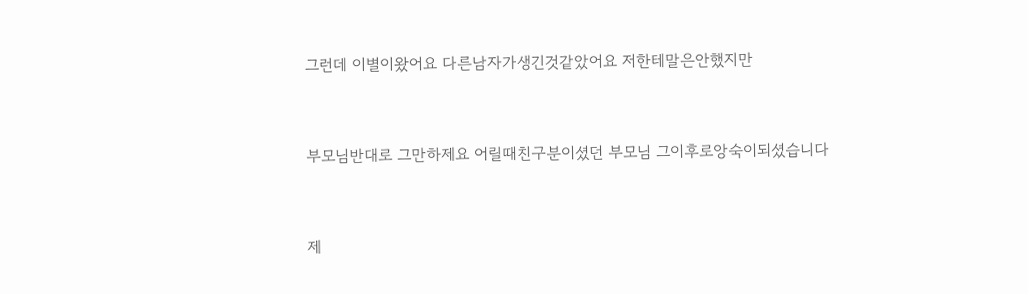그런데 이별이왔어요 다른남자가생긴것같았어요 저한테말은안했지만



부모님반대로 그만하제요 어릴때친구분이셨던 부모님 그이후로앙숙이되셨습니다



제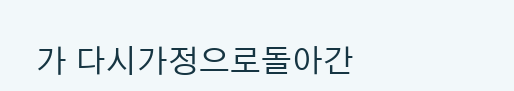가 다시가정으로돌아간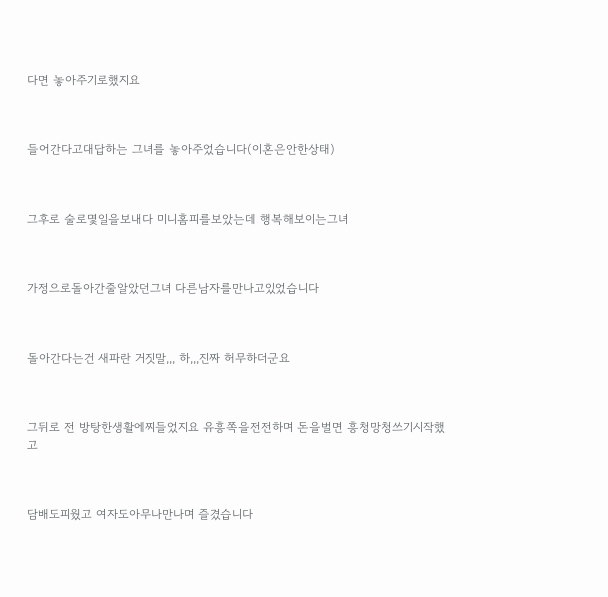다면 놓아주기로했지요



들어간다고대답하는 그녀를 놓아주었습니다(이혼은안한상태)



그후로 술로몇일을보내다 미니홈피를보았는데 행복해보이는그녀



가정으로돌아간줄알았던그녀 다른남자를만나고있었습니다



돌아간다는건 새파란 거짓말,,, 하,,,진짜 허무하더군요



그뒤로 전 방탕한생활에찌들었지요 유흥쪽을전전하며 돈을벌면 흥청망청쓰기시작했고



담배도피웠고 여자도아무나만나며 즐겼습니다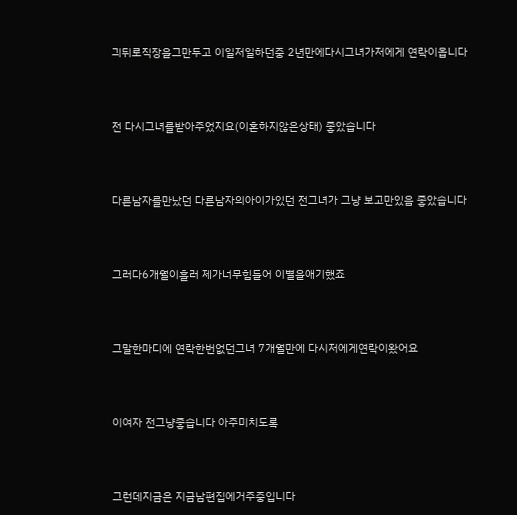긔뒤로직장을그만두고 이일저일하던중 2년만에다시그녀가저에게 연락이옵니다



전 다시그녀를받아주었지요(이혼하지않은상태) 좋았습니다



다른남자를만났던 다른남자의아이가있던 전그녀가 그냥 보고만있음 좋았습니다



그러다6개월이흘러 제가너무힘들어 이별을애기했죠



그말한마디에 연락한번없던그녀 7개월만에 다시저에게연락이왔어요



이여자 전그냥좋습니다 아주미치도록



그런데지금은 지금남편집에거주중입니다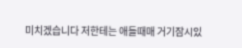미치겠습니다 저한테는 애들때매 거기잠시있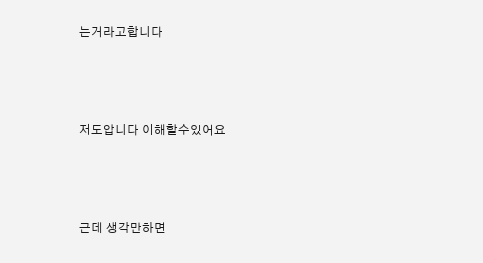는거라고합니다



저도압니다 이해할수있어요



근데 생각만하면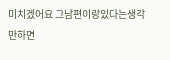미치겠어요 그남편이랑있다는생각만하면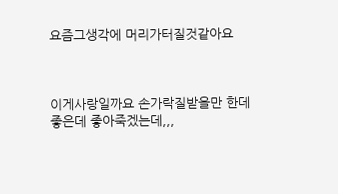요즘그생각에 머리가터질것같아요



이게사랑일까요 손가락질받을만 한데 좋은데 좋아죽겠는데,,,